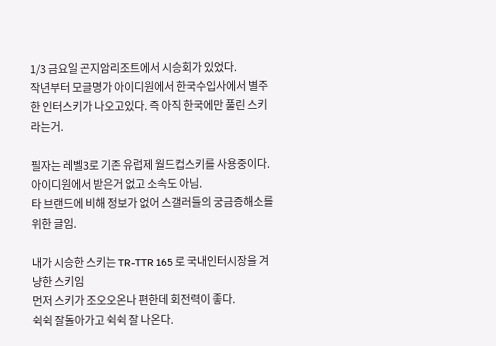1/3 금요일 곤지암리조트에서 시승회가 있었다.
작년부터 모글명가 아이디원에서 한국수입사에서 별주한 인터스키가 나오고있다. 즉 아직 한국에만 풀린 스키라는거.

필자는 레벨3로 기존 유럽제 월드컵스키를 사용중이다.
아이디원에서 받은거 없고 소속도 아님.
타 브랜드에 비해 정보가 없어 스갤러들의 궁금증해소를 위한 글임.

내가 시승한 스키는 TR-TTR 165 로 국내인터시장을 겨냥한 스키임
먼저 스키가 조오오온나 편한데 회전력이 좋다.
쉭쉭 잘돌아가고 쉭쉭 잘 나온다.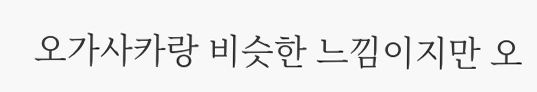오가사카랑 비슷한 느낌이지만 오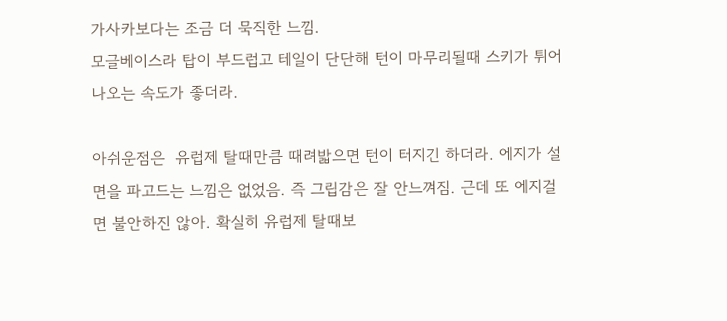가사카보다는 조금 더 묵직한 느낌.
모글베이스라 탑이 부드럽고 테일이 단단해 턴이 마무리될때 스키가 튀어나오는 속도가 좋더라.

아쉬운점은  유럽제 탈때만큼 때려밟으면 턴이 터지긴 하더라. 에지가 설면을 파고드는 느낌은 없었음. 즉 그립감은 잘 안느껴짐. 근데 또 에지걸면 불안하진 않아. 확실히 유럽제 탈때보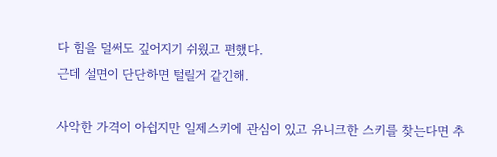다 힘을 덜써도 깊어지기 쉬웠고 편했다.
근데 설면이 단단하면 털릴거 같긴해.

사악한 가격이 아쉽지만 일제스키에 관심이 있고 유니크한 스키를 찾는다면 추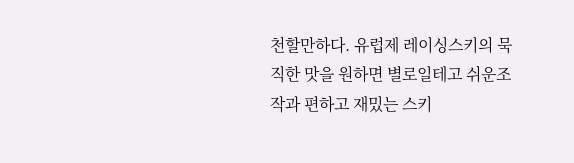천할만하다. 유럽제 레이싱스키의 묵직한 맛을 원하면 별로일테고 쉬운조작과 편하고 재밌는 스키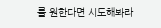를 원한다면 시도해봐라